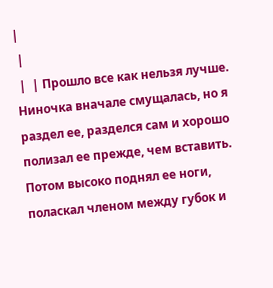|
 |
 |  | Прошло все как нельзя лучше. Ниночка вначале смущалась, но я раздел ее, разделся сам и хорошо полизал ее прежде, чем вставить. Потом высоко поднял ее ноги, поласкал членом между губок и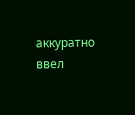аккуратно ввел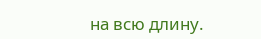на всю длину.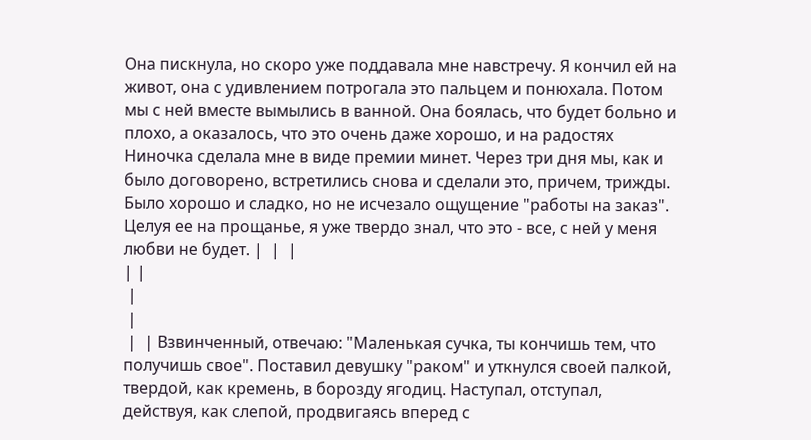Она пискнула, но скоро уже поддавала мне навстречу. Я кончил ей на живот, она с удивлением потрогала это пальцем и понюхала. Потом мы с ней вместе вымылись в ванной. Она боялась, что будет больно и плохо, а оказалось, что это очень даже хорошо, и на радостях Ниночка сделала мне в виде премии минет. Через три дня мы, как и было договорено, встретились снова и сделали это, причем, трижды. Было хорошо и сладко, но не исчезало ощущение "работы на заказ". Целуя ее на прощанье, я уже твердо знал, что это - все, с ней у меня любви не будет. |  |  |
| |
 |
 |
 |  | Взвинченный, отвечаю: "Маленькая сучка, ты кончишь тем, что получишь свое". Поставил девушку "раком" и уткнулся своей палкой, твердой, как кремень, в борозду ягодиц. Наступал, отступал, действуя, как слепой, продвигаясь вперед с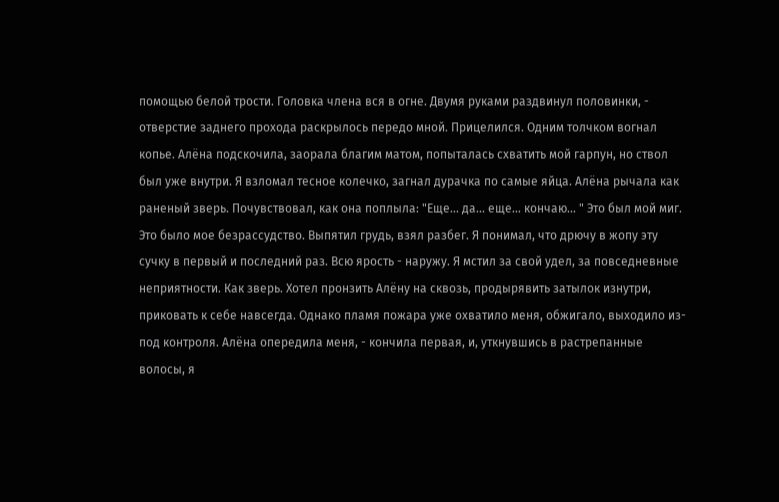помощью белой трости. Головка члена вся в огне. Двумя руками раздвинул половинки, - отверстие заднего прохода раскрылось передо мной. Прицелился. Одним толчком вогнал копье. Алёна подскочила, заорала благим матом, попыталась схватить мой гарпун, но ствол был уже внутри. Я взломал тесное колечко, загнал дурачка по самые яйца. Алёна рычала как раненый зверь. Почувствовал, как она поплыла: "Еще... да... еще... кончаю... " Это был мой миг. Это было мое безрассудство. Выпятил грудь, взял разбег. Я понимал, что дрючу в жопу эту сучку в первый и последний раз. Всю ярость - наружу. Я мстил за свой удел, за повседневные неприятности. Как зверь. Хотел пронзить Алёну на сквозь, продырявить затылок изнутри, приковать к себе навсегда. Однако пламя пожара уже охватило меня, обжигало, выходило из-под контроля. Алёна опередила меня, - кончила первая, и, уткнувшись в растрепанные волосы, я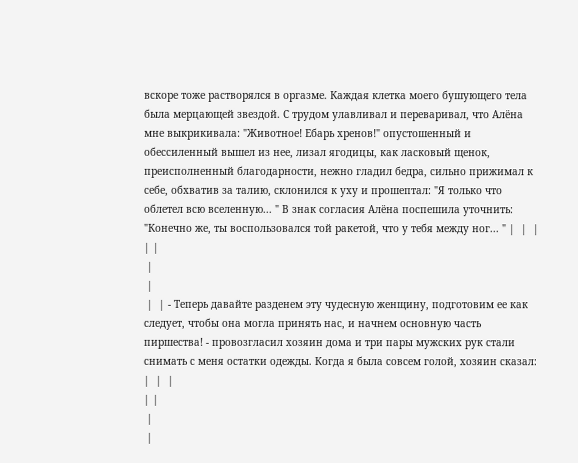вскоре тоже растворялся в оргазме. Каждая клетка моего бушующего тела была мерцающей звездой. С трудом улавливал и переваривал, что Алёна мне выкрикивала: "Животное! Ебарь хренов!" опустошенный и обессиленный вышел из нее, лизал ягодицы, как ласковый щенок, преисполненный благодарности, нежно гладил бедра, сильно прижимал к себе, обхватив за талию, склонился к уху и прошептал: "Я только что облетел всю вселенную... " В знак согласия Алёна поспешила уточнить: "Конечно же, ты воспользовался той ракетой, что у тебя между ног... " |  |  |
| |
 |
 |
 |  | - Теперь давайте разденем эту чудесную женщину, подготовим ее как следует, чтобы она могла принять нас, и начнем основную часть пиршества! - провозгласил хозяин дома и три пары мужских рук стали снимать с меня остатки одежды. Когда я была совсем голой, хозяин сказал: |  |  |
| |
 |
 |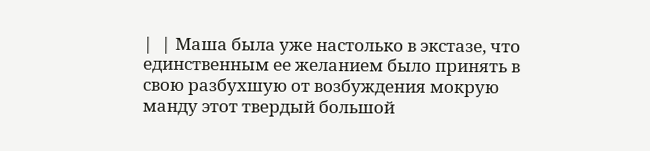|  | Маша была уже настолько в экстазе, что единственным ее желанием было принять в свою разбухшую от возбуждения мокрую манду этот твердый большой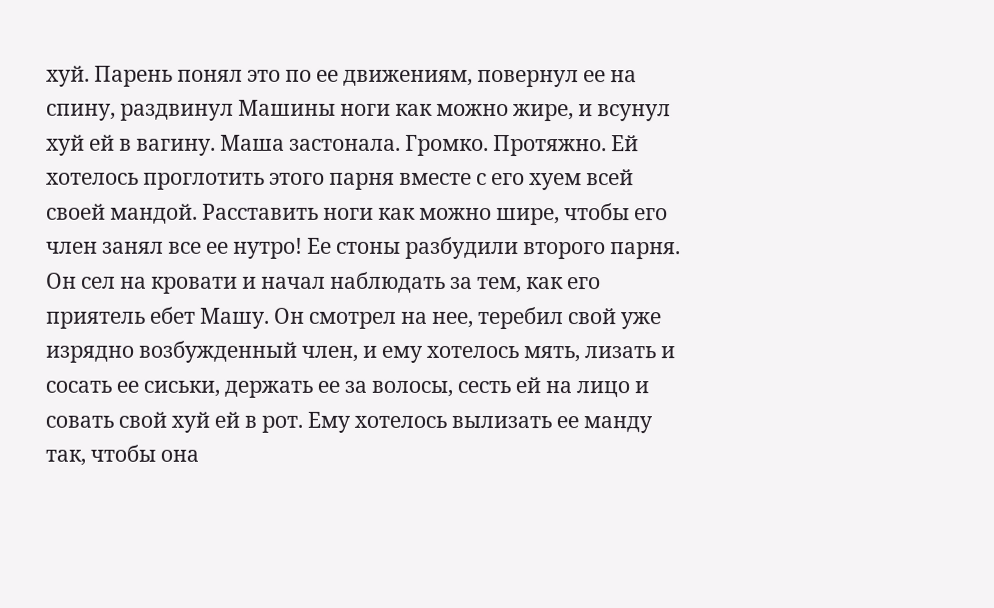хуй. Парень понял это по ее движениям, повернул ее на спину, раздвинул Машины ноги как можно жире, и всунул хуй ей в вагину. Маша застонала. Громко. Протяжно. Ей хотелось проглотить этого парня вместе с его хуем всей своей мандой. Расставить ноги как можно шире, чтобы его член занял все ее нутро! Ее стоны разбудили второго парня. Он сел на кровати и начал наблюдать за тем, как его приятель ебет Машу. Он смотрел на нее, теребил свой уже изрядно возбужденный член, и ему хотелось мять, лизать и сосать ее сиськи, держать ее за волосы, сесть ей на лицо и совать свой хуй ей в рот. Ему хотелось вылизать ее манду так, чтобы она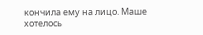кончила ему на лицо. Маше хотелось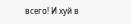всего! И хуй в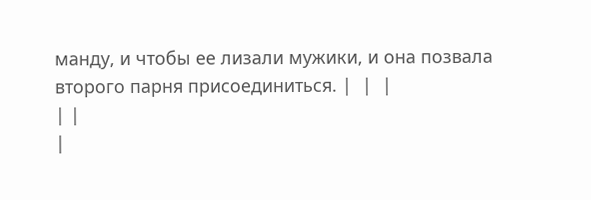манду, и чтобы ее лизали мужики, и она позвала второго парня присоединиться. |  |  |
| |
|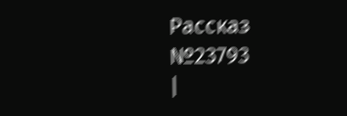Рассказ №23793
|